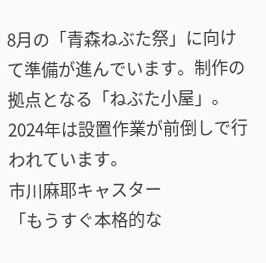8月の「青森ねぶた祭」に向けて準備が進んでいます。制作の拠点となる「ねぶた小屋」。2024年は設置作業が前倒しで行われています。
市川麻耶キャスター
「もうすぐ本格的な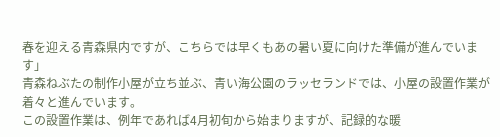春を迎える青森県内ですが、こちらでは早くもあの暑い夏に向けた準備が進んでいます」
青森ねぶたの制作小屋が立ち並ぶ、青い海公園のラッセランドでは、小屋の設置作業が着々と進んでいます。
この設置作業は、例年であれば4月初旬から始まりますが、記録的な暖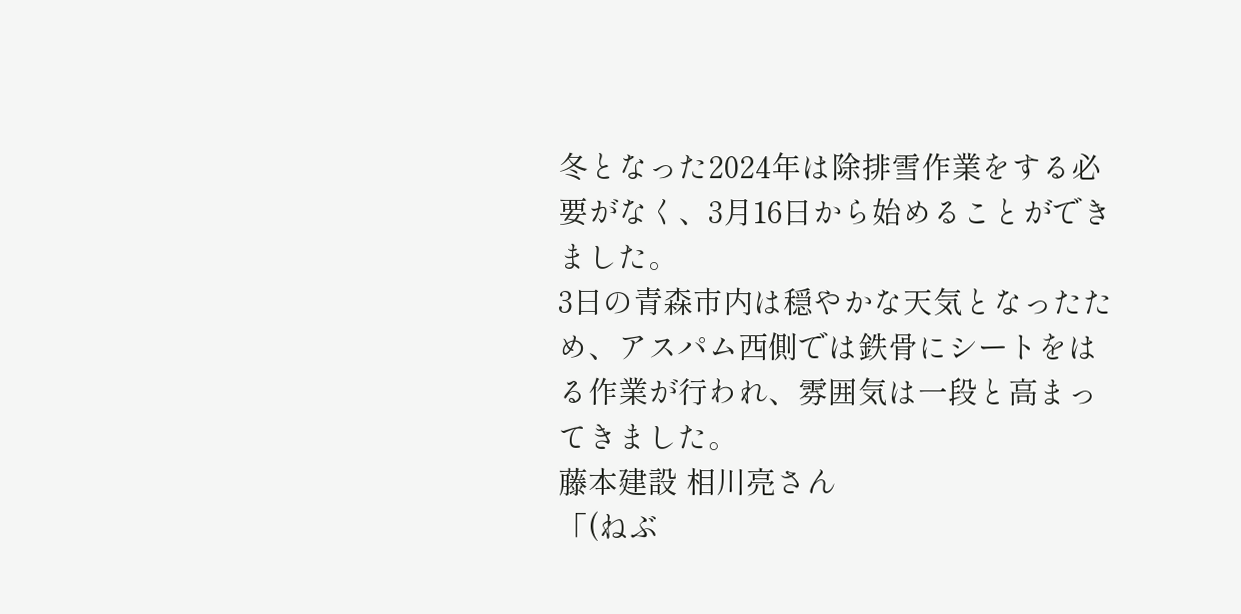冬となった2024年は除排雪作業をする必要がなく、3月16日から始めることができました。
3日の青森市内は穏やかな天気となったため、アスパム西側では鉄骨にシートをはる作業が行われ、雰囲気は一段と高まってきました。
藤本建設 相川亮さん
「(ねぶ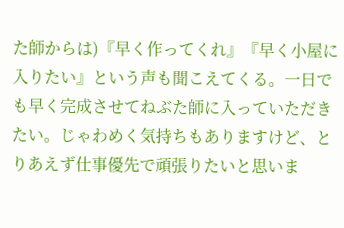た師からは)『早く作ってくれ』『早く小屋に入りたい』という声も聞こえてくる。一日でも早く完成させてねぶた師に入っていただきたい。じゃわめく気持ちもありますけど、とりあえず仕事優先で頑張りたいと思いま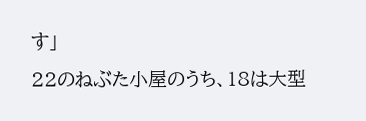す」
22のねぶた小屋のうち、18は大型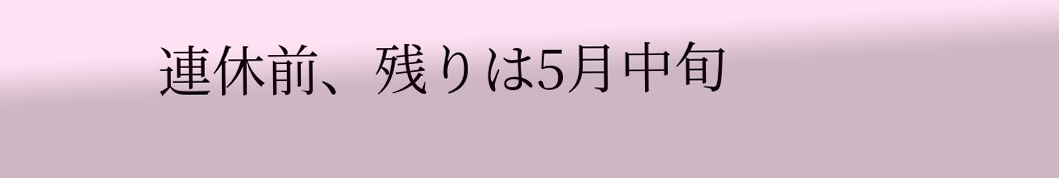連休前、残りは5月中旬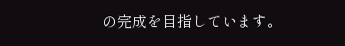の完成を目指しています。